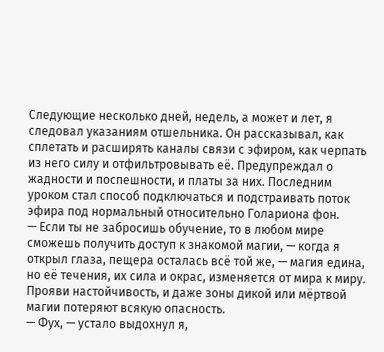Следующие несколько дней, недель, а может и лет, я следовал указаниям отшельника. Он рассказывал, как сплетать и расширять каналы связи с эфиром, как черпать из него силу и отфильтровывать её. Предупреждал о жадности и поспешности, и платы за них. Последним уроком стал способ подключаться и подстраивать поток эфира под нормальный относительно Голариона фон.
— Если ты не забросишь обучение, то в любом мире сможешь получить доступ к знакомой магии, — когда я открыл глаза, пещера осталась всё той же, — магия едина, но её течения, их сила и окрас, изменяется от мира к миру. Прояви настойчивость, и даже зоны дикой или мёртвой магии потеряют всякую опасность.
— Фух, — устало выдохнул я,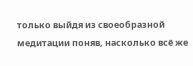только выйдя из своеобразной медитации поняв, насколько всё же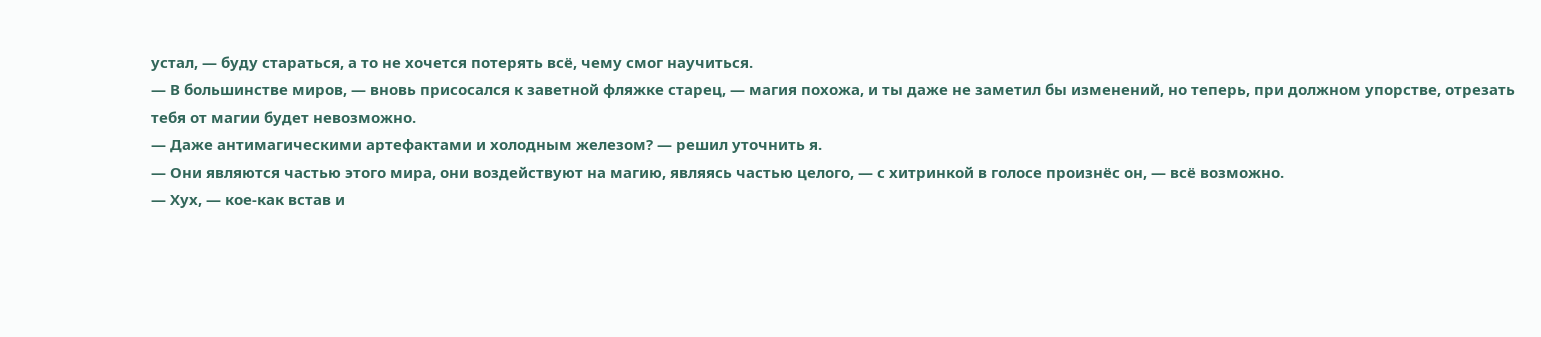устал, — буду стараться, а то не хочется потерять всё, чему смог научиться.
— В большинстве миров, — вновь присосался к заветной фляжке старец, — магия похожа, и ты даже не заметил бы изменений, но теперь, при должном упорстве, отрезать тебя от магии будет невозможно.
— Даже антимагическими артефактами и холодным железом? — решил уточнить я.
— Они являются частью этого мира, они воздействуют на магию, являясь частью целого, — с хитринкой в голосе произнёс он, — всё возможно.
— Хух, — кое-как встав и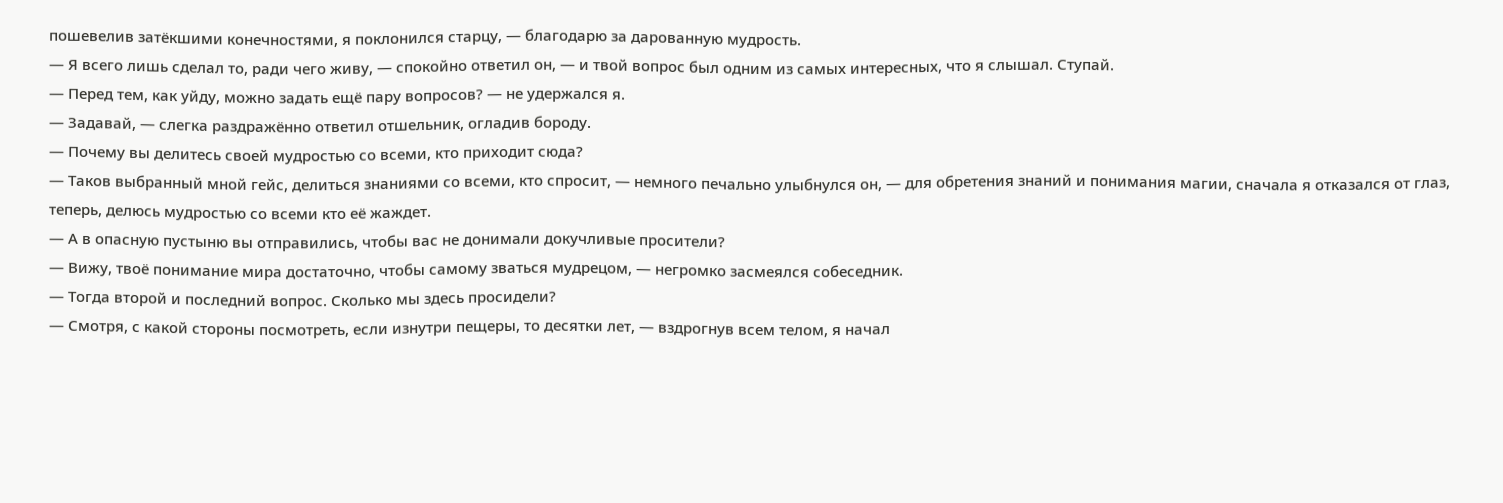пошевелив затёкшими конечностями, я поклонился старцу, — благодарю за дарованную мудрость.
— Я всего лишь сделал то, ради чего живу, — спокойно ответил он, — и твой вопрос был одним из самых интересных, что я слышал. Ступай.
— Перед тем, как уйду, можно задать ещё пару вопросов? — не удержался я.
— Задавай, — слегка раздражённо ответил отшельник, огладив бороду.
— Почему вы делитесь своей мудростью со всеми, кто приходит сюда?
— Таков выбранный мной гейс, делиться знаниями со всеми, кто спросит, — немного печально улыбнулся он, — для обретения знаний и понимания магии, сначала я отказался от глаз, теперь, делюсь мудростью со всеми кто её жаждет.
— А в опасную пустыню вы отправились, чтобы вас не донимали докучливые просители?
— Вижу, твоё понимание мира достаточно, чтобы самому зваться мудрецом, — негромко засмеялся собеседник.
— Тогда второй и последний вопрос. Сколько мы здесь просидели?
— Смотря, с какой стороны посмотреть, если изнутри пещеры, то десятки лет, — вздрогнув всем телом, я начал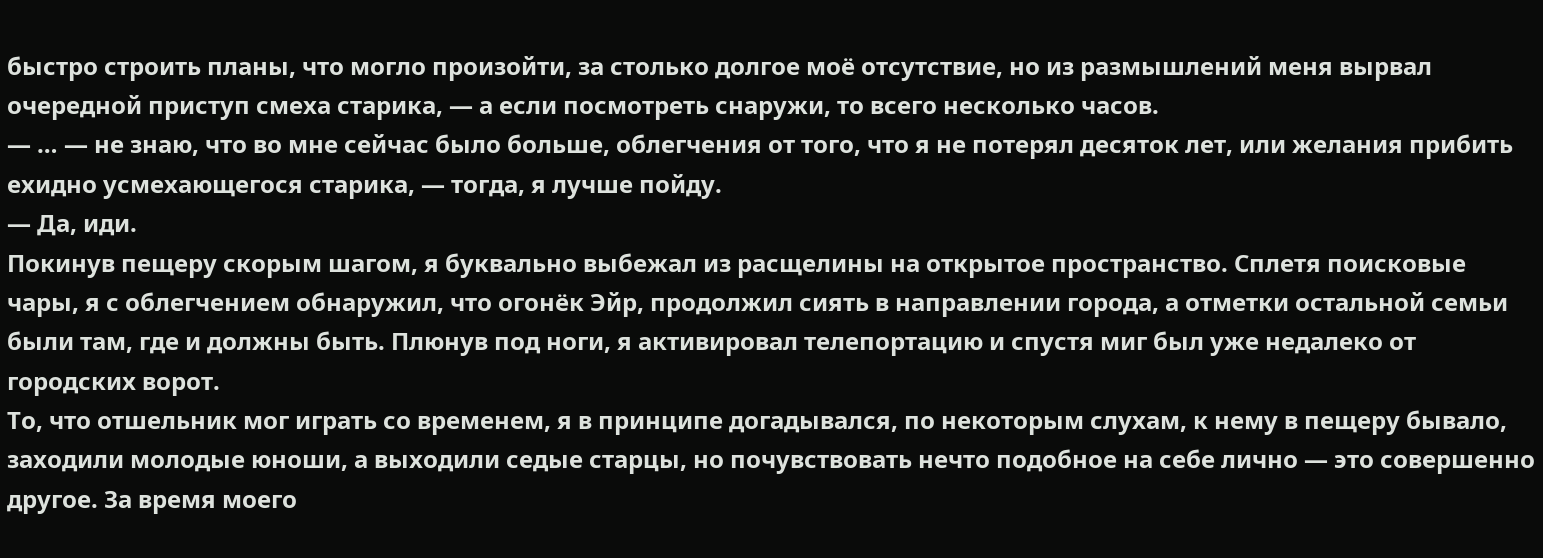быстро строить планы, что могло произойти, за столько долгое моё отсутствие, но из размышлений меня вырвал очередной приступ смеха старика, — а если посмотреть снаружи, то всего несколько часов.
— … — не знаю, что во мне сейчас было больше, облегчения от того, что я не потерял десяток лет, или желания прибить ехидно усмехающегося старика, — тогда, я лучше пойду.
— Да, иди.
Покинув пещеру скорым шагом, я буквально выбежал из расщелины на открытое пространство. Сплетя поисковые чары, я с облегчением обнаружил, что огонёк Эйр, продолжил сиять в направлении города, а отметки остальной семьи были там, где и должны быть. Плюнув под ноги, я активировал телепортацию и спустя миг был уже недалеко от городских ворот.
То, что отшельник мог играть со временем, я в принципе догадывался, по некоторым слухам, к нему в пещеру бывало, заходили молодые юноши, а выходили седые старцы, но почувствовать нечто подобное на себе лично — это совершенно другое. За время моего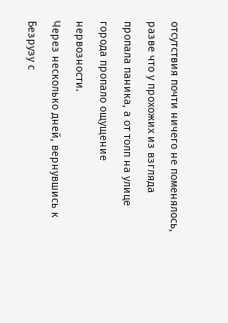отсутствия почти ничего не поменялось, разве что у прохожих из взгляда пропала паника, а от толп на улице города пропало ощущение нервозности.
Через несколько дней, вернувшись к Безрузу с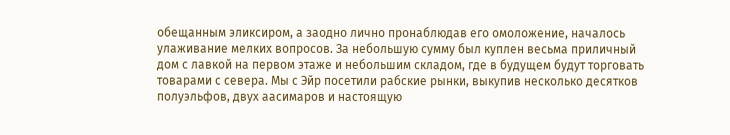обещанным эликсиром, а заодно лично пронаблюдав его омоложение, началось улаживание мелких вопросов. За небольшую сумму был куплен весьма приличный дом с лавкой на первом этаже и небольшим складом, где в будущем будут торговать товарами с севера. Мы с Эйр посетили рабские рынки, выкупив несколько десятков полуэльфов, двух аасимаров и настоящую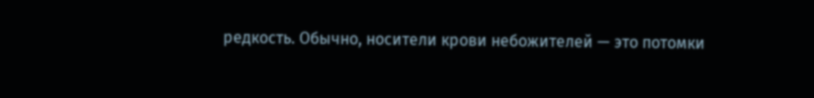редкость. Обычно, носители крови небожителей — это потомки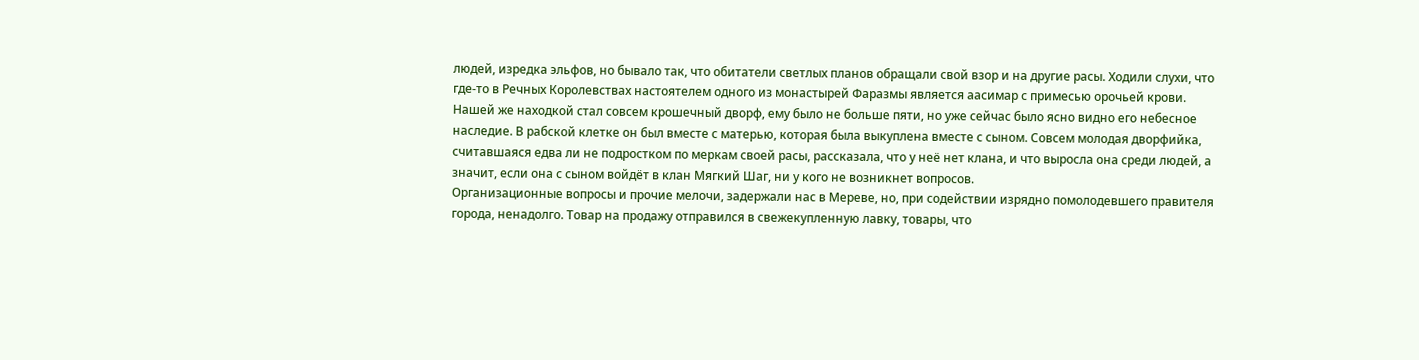людей, изредка эльфов, но бывало так, что обитатели светлых планов обращали свой взор и на другие расы. Ходили слухи, что где-то в Речных Королевствах настоятелем одного из монастырей Фаразмы является аасимар с примесью орочьей крови. Нашей же находкой стал совсем крошечный дворф, ему было не больше пяти, но уже сейчас было ясно видно его небесное наследие. В рабской клетке он был вместе с матерью, которая была выкуплена вместе с сыном. Совсем молодая дворфийка, считавшаяся едва ли не подростком по меркам своей расы, рассказала, что у неё нет клана, и что выросла она среди людей, а значит, если она с сыном войдёт в клан Мягкий Шаг, ни у кого не возникнет вопросов.
Организационные вопросы и прочие мелочи, задержали нас в Мереве, но, при содействии изрядно помолодевшего правителя города, ненадолго. Товар на продажу отправился в свежекупленную лавку, товары, что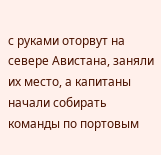с руками оторвут на севере Авистана, заняли их место, а капитаны начали собирать команды по портовым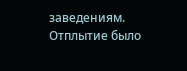заведениям. Отплытие было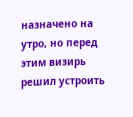назначено на утро, но перед этим визирь решил устроить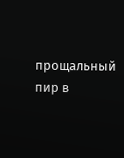прощальный пир в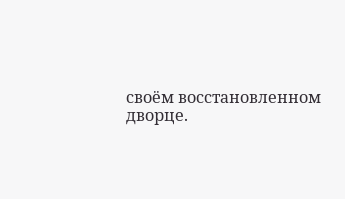своём восстановленном дворце.